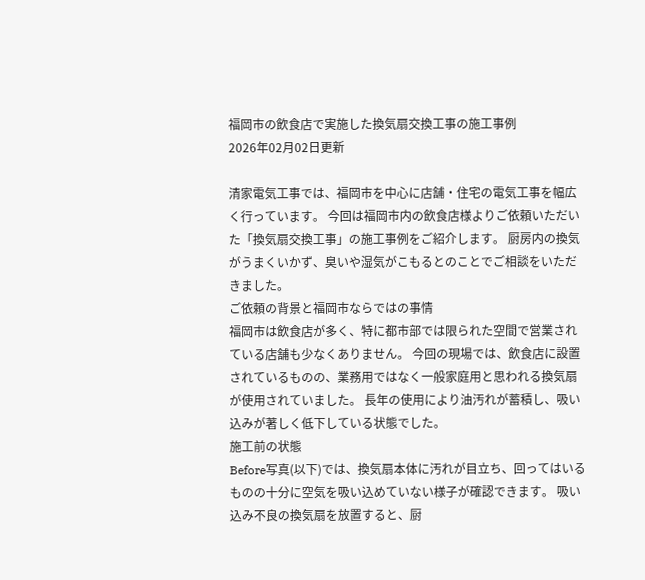福岡市の飲食店で実施した換気扇交換工事の施工事例
2026年02月02日更新

清家電気工事では、福岡市を中心に店舗・住宅の電気工事を幅広く行っています。 今回は福岡市内の飲食店様よりご依頼いただいた「換気扇交換工事」の施工事例をご紹介します。 厨房内の換気がうまくいかず、臭いや湿気がこもるとのことでご相談をいただきました。
ご依頼の背景と福岡市ならではの事情
福岡市は飲食店が多く、特に都市部では限られた空間で営業されている店舗も少なくありません。 今回の現場では、飲食店に設置されているものの、業務用ではなく一般家庭用と思われる換気扇が使用されていました。 長年の使用により油汚れが蓄積し、吸い込みが著しく低下している状態でした。
施工前の状態
Before写真(以下)では、換気扇本体に汚れが目立ち、回ってはいるものの十分に空気を吸い込めていない様子が確認できます。 吸い込み不良の換気扇を放置すると、厨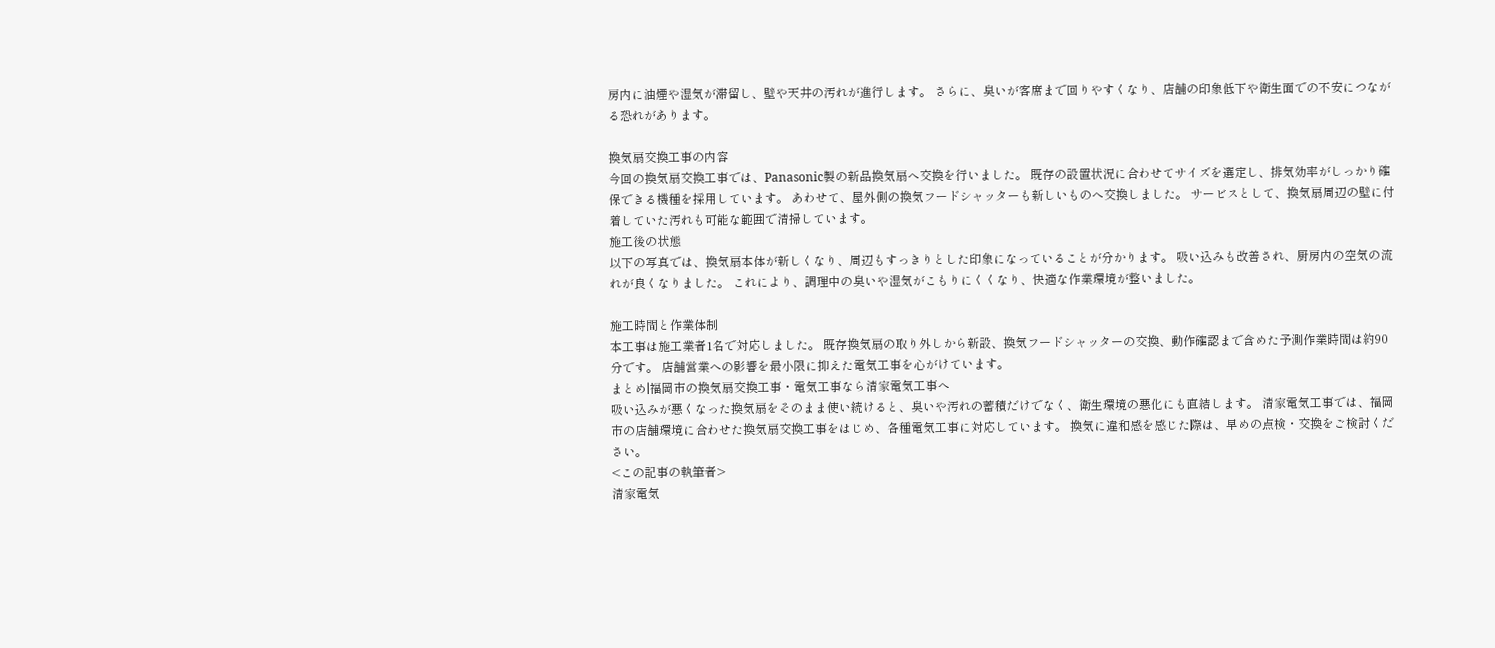房内に油煙や湿気が滞留し、壁や天井の汚れが進行します。 さらに、臭いが客席まで回りやすくなり、店舗の印象低下や衛生面での不安につながる恐れがあります。

換気扇交換工事の内容
今回の換気扇交換工事では、Panasonic製の新品換気扇へ交換を行いました。 既存の設置状況に合わせてサイズを選定し、排気効率がしっかり確保できる機種を採用しています。 あわせて、屋外側の換気フードシャッターも新しいものへ交換しました。 サービスとして、換気扇周辺の壁に付着していた汚れも可能な範囲で清掃しています。
施工後の状態
以下の写真では、換気扇本体が新しくなり、周辺もすっきりとした印象になっていることが分かります。 吸い込みも改善され、厨房内の空気の流れが良くなりました。 これにより、調理中の臭いや湿気がこもりにくくなり、快適な作業環境が整いました。

施工時間と作業体制
本工事は施工業者1名で対応しました。 既存換気扇の取り外しから新設、換気フードシャッターの交換、動作確認まで含めた予測作業時間は約90分です。 店舗営業への影響を最小限に抑えた電気工事を心がけています。
まとめ|福岡市の換気扇交換工事・電気工事なら清家電気工事へ
吸い込みが悪くなった換気扇をそのまま使い続けると、臭いや汚れの蓄積だけでなく、衛生環境の悪化にも直結します。 清家電気工事では、福岡市の店舗環境に合わせた換気扇交換工事をはじめ、各種電気工事に対応しています。 換気に違和感を感じた際は、早めの点検・交換をご検討ください。
<この記事の執筆者>
清家電気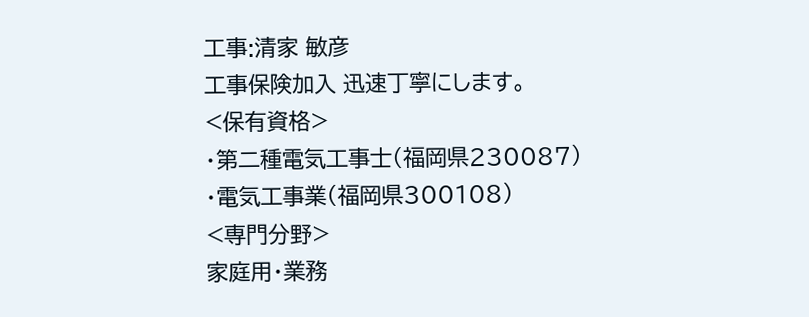工事:清家 敏彦
工事保険加入 迅速丁寧にします。
<保有資格>
・第二種電気工事士(福岡県230087)
・電気工事業(福岡県300108)
<専門分野>
家庭用・業務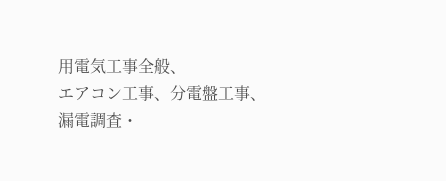用電気工事全般、
エアコン工事、分電盤工事、
漏電調査・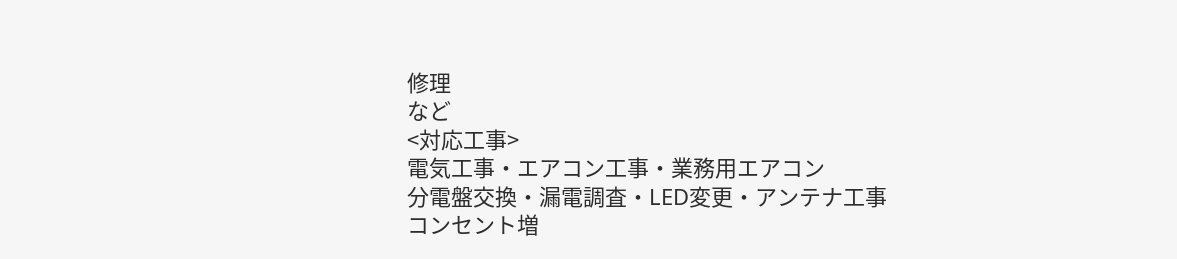修理
など
<対応工事>
電気工事・エアコン工事・業務用エアコン
分電盤交換・漏電調査・LED変更・アンテナ工事
コンセント増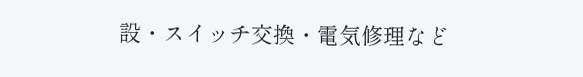設・スイッチ交換・電気修理など